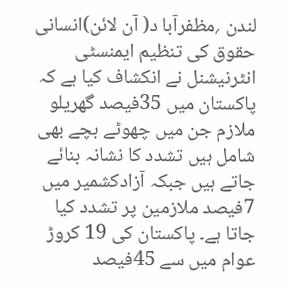لندن ؍مظفرآبا د( آن لائن)انسانی حقوق کی تنظیم ایمنسٹی انٹرنیشنل نے انکشاف کیا ہے کہ پاکستان میں 35فیصد گھریلو ملازم جن میں چھوٹے بچے بھی شامل ہیں تشدد کا نشانہ بنائے جاتے ہیں جبکہ آزادکشمیر میں 7فیصد ملازمین پر تشدد کیا جاتا ہے۔ پاکستان کی 19 کروڑ عوام میں سے 45فیصد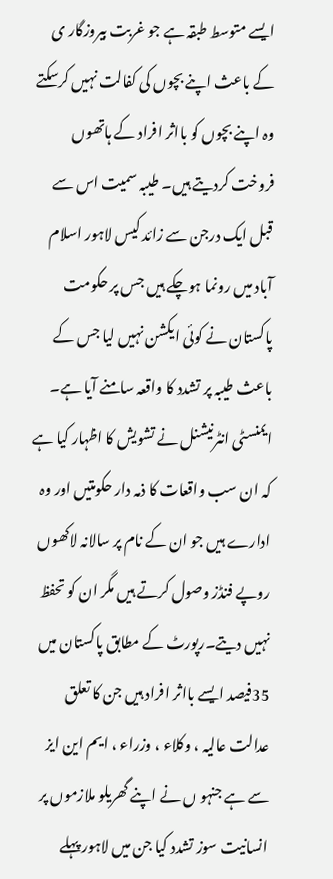ایسے متوسط طبقہ ہے جو غربت بیروزگار ی کے باعث اپنے بچوں کی کفالت نہیں کرسکتے وہ اپنے بچوں کو بااثر افراد کے ہاتھوں فروخت کردیتے ہیں۔ طیبہ سمیت اس سے قبل ایک درجن سے زائد کیس لاہور اسلام آباد میں رونما ہوچکے ہیں جس پر حکومت پاکستان نے کوئی ایکشن نہیں لیا جس کے باعث طیبہ پر تشدد کا واقعہ سامنے آیا ہے۔
ایمنسٹی انٹرنیشنل نے تشویش کا اظہار کیا ہے کہ ان سب واقعات کا ذمہ دار حکومتیں اور وہ ادارے ہیں جو ان کے نام پر سالانہ لاکھوں روپے فنڈز وصول کرتے ہیں مگر ان کو تحفظ نہیں دیتے۔رپورٹ کے مطابق پاکستان میں 35فیصد ایسے بااثر افراد ہیں جن کا تعلق عدالت عالیہ ، وکلاء ، وزراء ، ایم این ایز سے ہے جنہو ں نے اپنے گھریلو ملازموں پر انسانیت سوز تشدد کیا جن میں لاہور پہلے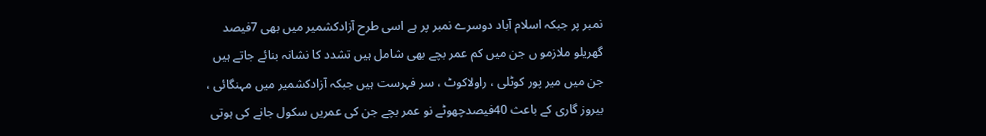نمبر پر جبکہ اسلام آباد دوسرے نمبر پر ہے اسی طرح آزادکشمیر میں بھی 7فیصد گھریلو ملازمو ں جن میں کم عمر بچے بھی شامل ہیں تشدد کا نشانہ بنائے جاتے ہیں جن میں میر پور کوٹلی ، راولاکوٹ ، سر فہرست ہیں جبکہ آزادکشمیر میں مہنگائی ، بیروز گاری کے باعث 40فیصدچھوٹے نو عمر بچے جن کی عمریں سکول جانے کی ہوتی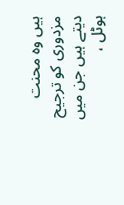ہیں وہ محنت مزدوری کو ترجیح دیتے ہیں جن میں ہوٹل ،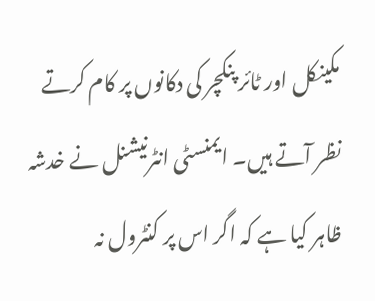مکینکل اور ٹائر پنکچر کی دکانوں پر کام کرتے نظر آتے ہیں۔ ایمنسٹی انٹرنیشنل نے خدشہ ظاہر کیا ہے کہ اگر اس پر کنٹرول نہ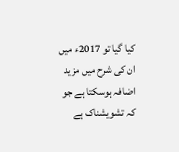کیا گیا تو 2017ء میں ان کی شرح میں مزید اضافہ ہوسکتا ہے جو کہ تشویشناک ہے